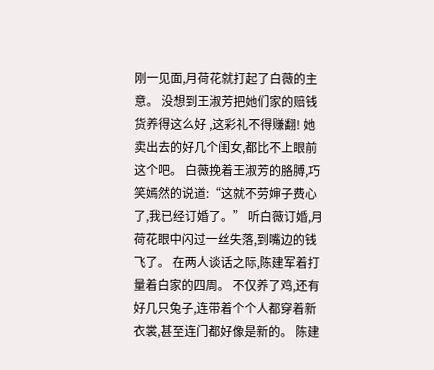刚一见面,月荷花就打起了白薇的主意。 没想到王淑芳把她们家的赔钱货养得这么好 ,这彩礼不得赚翻! 她卖出去的好几个闺女,都比不上眼前这个吧。 白薇挽着王淑芳的胳膊,巧笑嫣然的说道:“这就不劳婶子费心了,我已经订婚了。” 听白薇订婚,月荷花眼中闪过一丝失落,到嘴边的钱飞了。 在两人谈话之际,陈建军着打量着白家的四周。 不仅养了鸡,还有好几只兔子,连带着个个人都穿着新衣裳,甚至连门都好像是新的。 陈建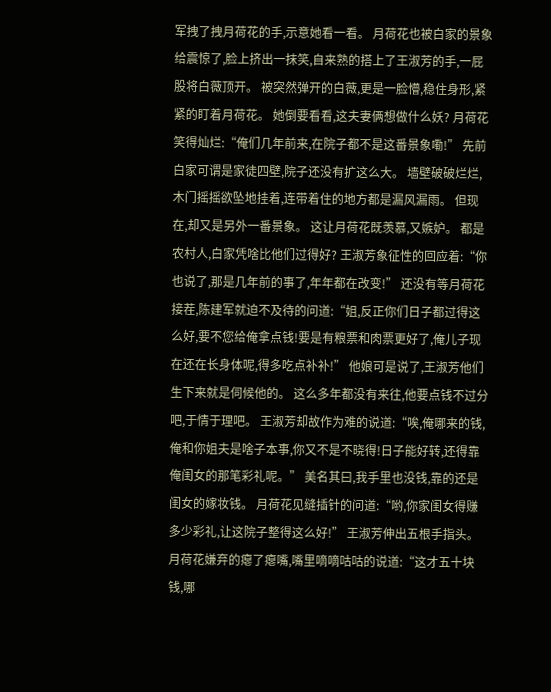军拽了拽月荷花的手,示意她看一看。 月荷花也被白家的景象给震惊了,脸上挤出一抹笑,自来熟的搭上了王淑芳的手,一屁股将白薇顶开。 被突然弹开的白薇,更是一脸懵,稳住身形,紧紧的盯着月荷花。 她倒要看看,这夫妻俩想做什么妖? 月荷花笑得灿烂:“俺们几年前来,在院子都不是这番景象嘞!” 先前白家可谓是家徒四壁,院子还没有扩这么大。 墙壁破破烂烂,木门摇摇欲坠地挂着,连带着住的地方都是漏风漏雨。 但现在,却又是另外一番景象。 这让月荷花既羡慕,又嫉妒。 都是农村人,白家凭啥比他们过得好? 王淑芳象征性的回应着:“你也说了,那是几年前的事了,年年都在改变!” 还没有等月荷花接茬,陈建军就迫不及待的问道:“姐,反正你们日子都过得这么好,要不您给俺拿点钱!要是有粮票和肉票更好了,俺儿子现在还在长身体呢,得多吃点补补!” 他娘可是说了,王淑芳他们生下来就是伺候他的。 这么多年都没有来往,他要点钱不过分吧,于情于理吧。 王淑芳却故作为难的说道:“唉,俺哪来的钱,俺和你姐夫是啥子本事,你又不是不晓得!日子能好转,还得靠俺闺女的那笔彩礼呢。” 美名其曰,我手里也没钱,靠的还是闺女的嫁妆钱。 月荷花见缝插针的问道:“哟,你家闺女得赚多少彩礼,让这院子整得这么好!” 王淑芳伸出五根手指头。 月荷花嫌弃的瘪了瘪嘴,嘴里嘀嘀咕咕的说道:“这才五十块钱,哪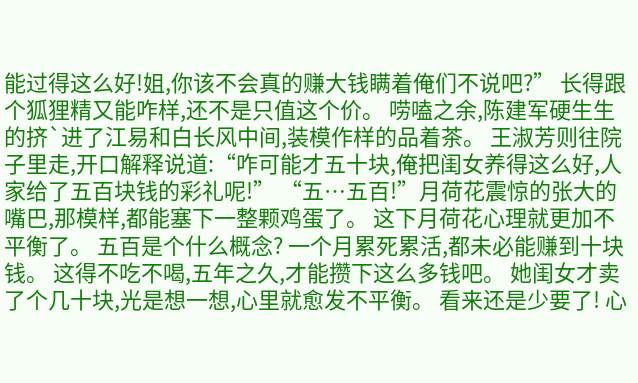能过得这么好!姐,你该不会真的赚大钱瞒着俺们不说吧?” 长得跟个狐狸精又能咋样,还不是只值这个价。 唠嗑之余,陈建军硬生生的挤`进了江易和白长风中间,装模作样的品着茶。 王淑芳则往院子里走,开口解释说道:“咋可能才五十块,俺把闺女养得这么好,人家给了五百块钱的彩礼呢!” “五…五百!”月荷花震惊的张大的嘴巴,那模样,都能塞下一整颗鸡蛋了。 这下月荷花心理就更加不平衡了。 五百是个什么概念? 一个月累死累活,都未必能赚到十块钱。 这得不吃不喝,五年之久,才能攒下这么多钱吧。 她闺女才卖了个几十块,光是想一想,心里就愈发不平衡。 看来还是少要了! 心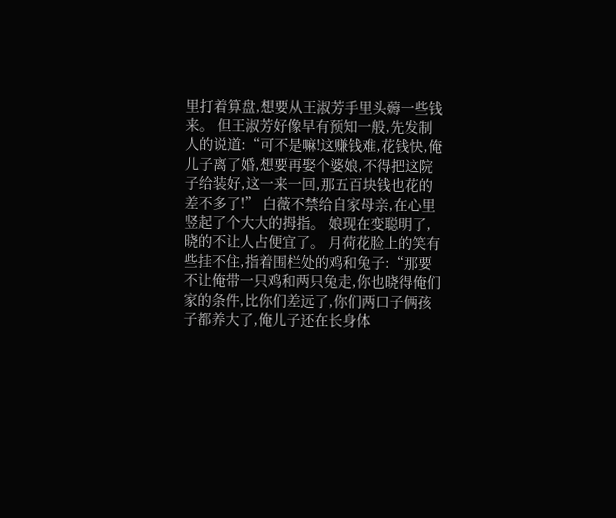里打着算盘,想要从王淑芳手里头薅一些钱来。 但王淑芳好像早有预知一般,先发制人的说道:“可不是嘛!这赚钱难,花钱快,俺儿子离了婚,想要再娶个婆娘,不得把这院子给装好,这一来一回,那五百块钱也花的差不多了!” 白薇不禁给自家母亲,在心里竖起了个大大的拇指。 娘现在变聪明了,晓的不让人占便宜了。 月荷花脸上的笑有些挂不住,指着围栏处的鸡和兔子:“那要不让俺带一只鸡和两只兔走,你也晓得俺们家的条件,比你们差远了,你们两口子俩孩子都养大了,俺儿子还在长身体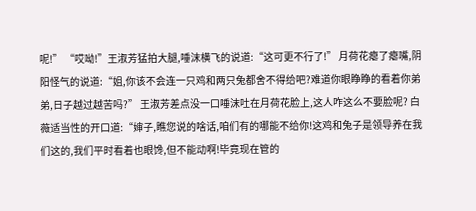呢!” “哎呦!”王淑芳猛拍大腿,唾沫横飞的说道:“这可更不行了!” 月荷花瘪了瘪嘴,阴阳怪气的说道:“姐,你该不会连一只鸡和两只兔都舍不得给吧?难道你眼睁睁的看着你弟弟,日子越过越苦吗?” 王淑芳差点没一口唾沫吐在月荷花脸上,这人咋这么不要脸呢? 白薇适当性的开口道:“婶子,瞧您说的啥话,咱们有的哪能不给你!这鸡和兔子是领导养在我们这的,我们平时看着也眼馋,但不能动啊!毕竟现在管的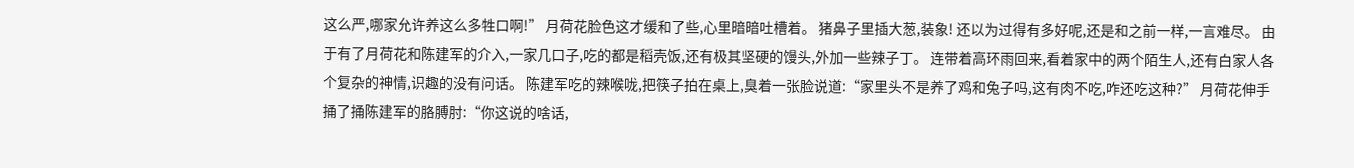这么严,哪家允许养这么多牲口啊!” 月荷花脸色这才缓和了些,心里暗暗吐槽着。 猪鼻子里插大葱,装象! 还以为过得有多好呢,还是和之前一样,一言难尽。 由于有了月荷花和陈建军的介入,一家几口子,吃的都是稻壳饭,还有极其坚硬的馒头,外加一些辣子丁。 连带着高环雨回来,看着家中的两个陌生人,还有白家人各个复杂的神情,识趣的没有问话。 陈建军吃的辣喉咙,把筷子拍在桌上,臭着一张脸说道:“家里头不是养了鸡和兔子吗,这有肉不吃,咋还吃这种?” 月荷花伸手捅了捅陈建军的胳膊肘:“你这说的啥话,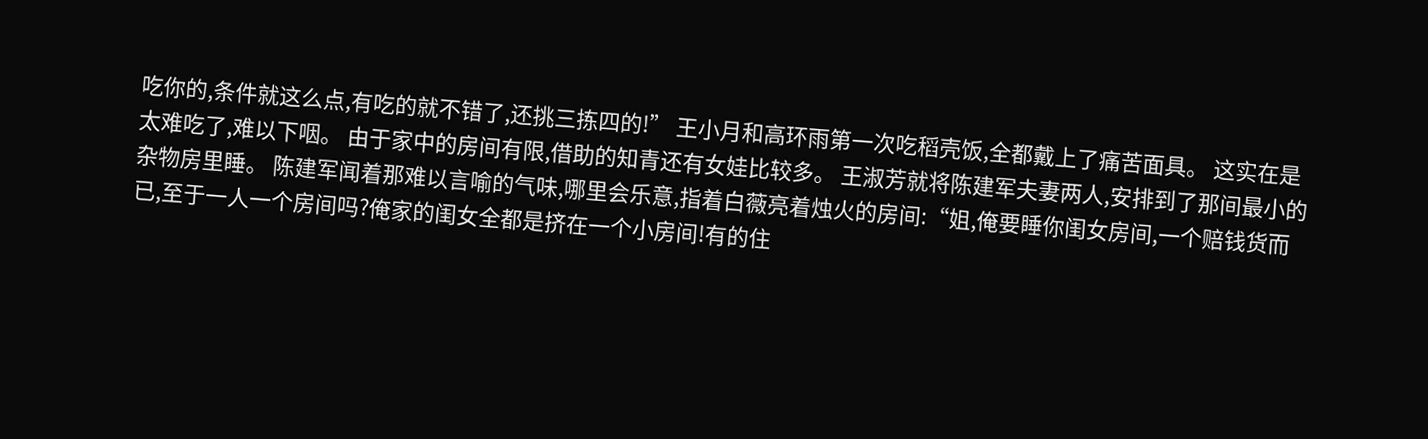吃你的,条件就这么点,有吃的就不错了,还挑三拣四的!” 王小月和高环雨第一次吃稻壳饭,全都戴上了痛苦面具。 这实在是太难吃了,难以下咽。 由于家中的房间有限,借助的知青还有女娃比较多。 王淑芳就将陈建军夫妻两人,安排到了那间最小的杂物房里睡。 陈建军闻着那难以言喻的气味,哪里会乐意,指着白薇亮着烛火的房间:“姐,俺要睡你闺女房间,一个赔钱货而已,至于一人一个房间吗?俺家的闺女全都是挤在一个小房间!有的住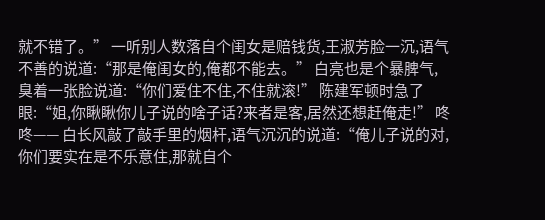就不错了。” 一听别人数落自个闺女是赔钱货,王淑芳脸一沉,语气不善的说道:“那是俺闺女的,俺都不能去。” 白亮也是个暴脾气,臭着一张脸说道:“你们爱住不住,不住就滚!” 陈建军顿时急了眼:“姐,你瞅瞅你儿子说的啥子话?来者是客,居然还想赶俺走!” 咚咚—— 白长风敲了敲手里的烟杆,语气沉沉的说道:“俺儿子说的对,你们要实在是不乐意住,那就自个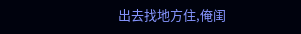出去找地方住,俺闺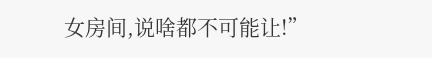女房间,说啥都不可能让!”